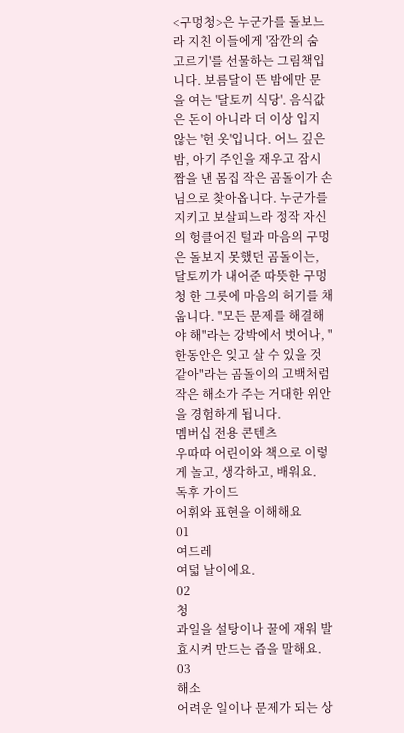<구멍청>은 누군가를 돌보느라 지친 이들에게 '잠깐의 숨 고르기'를 선물하는 그림책입니다. 보름달이 뜬 밤에만 문을 여는 '달토끼 식당'. 음식값은 돈이 아니라 더 이상 입지 않는 '헌 옷'입니다. 어느 깊은 밤, 아기 주인을 재우고 잠시 짬을 낸 몸집 작은 곰돌이가 손님으로 찾아옵니다. 누군가를 지키고 보살피느라 정작 자신의 헝클어진 털과 마음의 구멍은 돌보지 못했던 곰돌이는, 달토끼가 내어준 따뜻한 구멍청 한 그릇에 마음의 허기를 채웁니다. "모든 문제를 해결해야 해"라는 강박에서 벗어나, "한동안은 잊고 살 수 있을 것 같아"라는 곰돌이의 고백처럼 작은 해소가 주는 거대한 위안을 경험하게 됩니다.
멤버십 전용 콘텐츠
우따따 어린이와 책으로 이렇게 놀고, 생각하고, 배워요.
독후 가이드
어휘와 표현을 이해해요
01
여드레
여덟 날이에요.
02
청
과일을 설탕이나 꿀에 재워 발효시켜 만드는 즙을 말해요.
03
해소
어려운 일이나 문제가 되는 상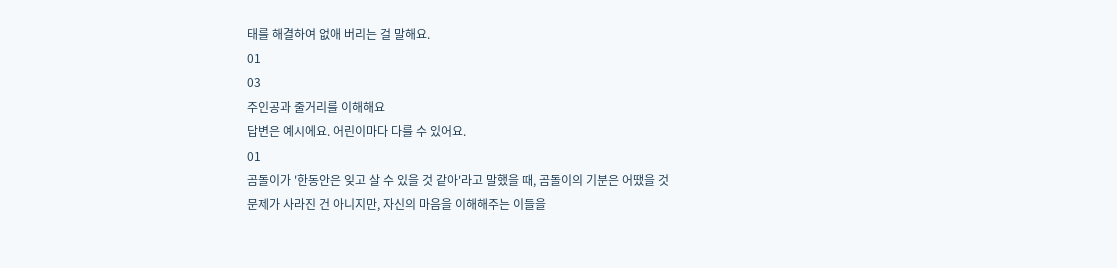태를 해결하여 없애 버리는 걸 말해요.
01
03
주인공과 줄거리를 이해해요
답변은 예시에요. 어린이마다 다를 수 있어요.
01
곰돌이가 '한동안은 잊고 살 수 있을 것 같아'라고 말했을 때, 곰돌이의 기분은 어땠을 것
문제가 사라진 건 아니지만, 자신의 마음을 이해해주는 이들을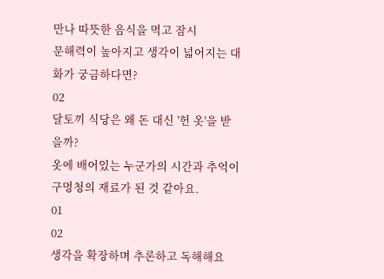만나 따뜻한 음식을 먹고 잠시
문해력이 높아지고 생각이 넓어지는 대화가 궁금하다면?
02
달토끼 식당은 왜 돈 대신 '헌 옷'을 받을까?
옷에 배어있는 누군가의 시간과 추억이 구멍청의 재료가 된 것 같아요.
01
02
생각을 확장하며 추론하고 독해해요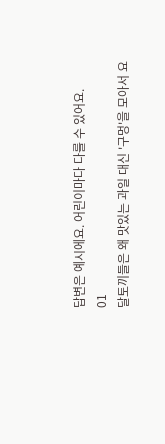답변은 예시에요. 어린이마다 다를 수 있어요.
01
달토끼들은 왜 맛있는 과일 대신 '구멍'을 모아서 요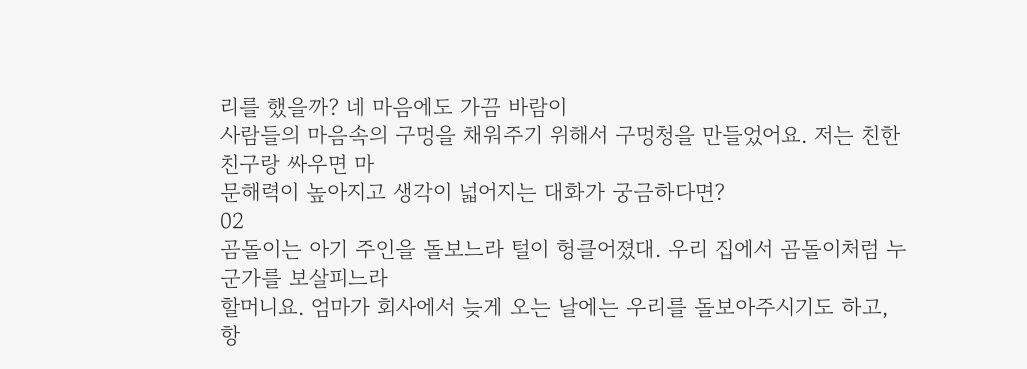리를 했을까? 네 마음에도 가끔 바람이
사람들의 마음속의 구멍을 채워주기 위해서 구멍청을 만들었어요. 저는 친한 친구랑 싸우면 마
문해력이 높아지고 생각이 넓어지는 대화가 궁금하다면?
02
곰돌이는 아기 주인을 돌보느라 털이 헝클어졌대. 우리 집에서 곰돌이처럼 누군가를 보살피느라
할머니요. 엄마가 회사에서 늦게 오는 날에는 우리를 돌보아주시기도 하고, 항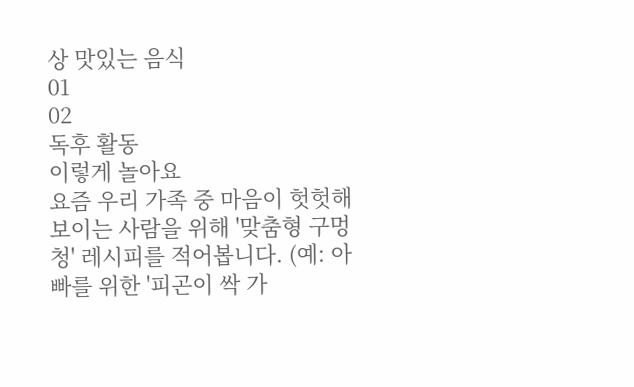상 맛있는 음식
01
02
독후 활동
이렇게 놀아요
요즘 우리 가족 중 마음이 헛헛해 보이는 사람을 위해 '맞춤형 구멍청' 레시피를 적어봅니다. (예: 아빠를 위한 '피곤이 싹 가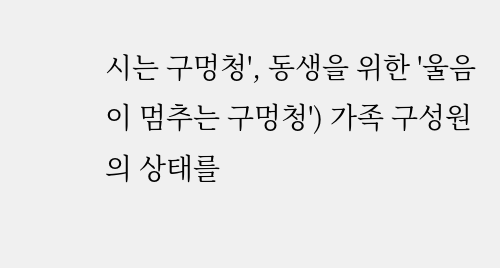시는 구멍청', 동생을 위한 '울음이 멈추는 구멍청') 가족 구성원의 상태를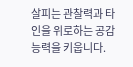살피는 관찰력과 타인을 위로하는 공감 능력을 키웁니다.